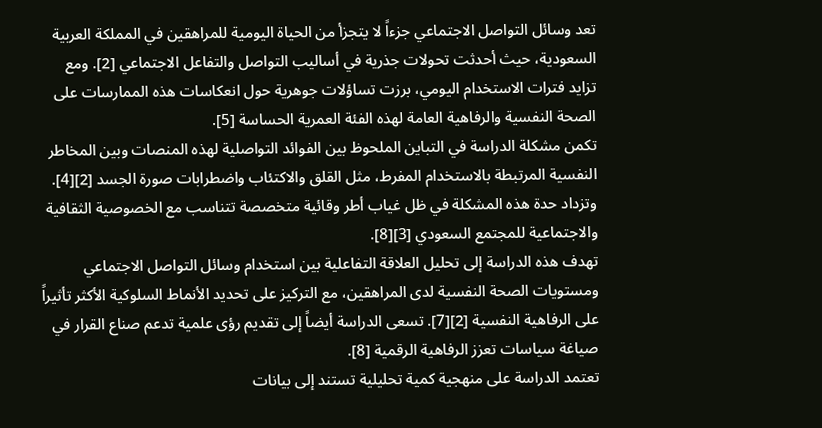تعد وسائل التواصل الاجتماعي جزءاً لا يتجزأ من الحياة اليومية للمراهقين في المملكة العربية السعودية، حيث أحدثت تحولات جذرية في أساليب التواصل والتفاعل الاجتماعي [2]. ومع تزايد فترات الاستخدام اليومي، برزت تساؤلات جوهرية حول انعكاسات هذه الممارسات على الصحة النفسية والرفاهية العامة لهذه الفئة العمرية الحساسة [5].
تكمن مشكلة الدراسة في التباين الملحوظ بين الفوائد التواصلية لهذه المنصات وبين المخاطر النفسية المرتبطة بالاستخدام المفرط، مثل القلق والاكتئاب واضطرابات صورة الجسد [2][4]. وتزداد حدة هذه المشكلة في ظل غياب أطر وقائية متخصصة تتناسب مع الخصوصية الثقافية والاجتماعية للمجتمع السعودي [3][8].
تهدف هذه الدراسة إلى تحليل العلاقة التفاعلية بين استخدام وسائل التواصل الاجتماعي ومستويات الصحة النفسية لدى المراهقين، مع التركيز على تحديد الأنماط السلوكية الأكثر تأثيراً على الرفاهية النفسية [2][7]. تسعى الدراسة أيضاً إلى تقديم رؤى علمية تدعم صناع القرار في صياغة سياسات تعزز الرفاهية الرقمية [8].
تعتمد الدراسة على منهجية كمية تحليلية تستند إلى بيانات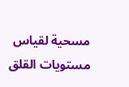مسحية لقياس مستويات القلق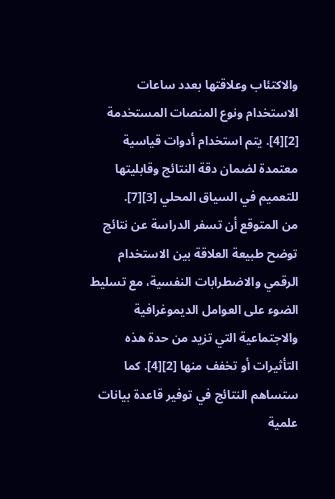والاكتئاب وعلاقتها بعدد ساعات الاستخدام ونوع المنصات المستخدمة [2][4]. يتم استخدام أدوات قياسية معتمدة لضمان دقة النتائج وقابليتها للتعميم في السياق المحلي [3][7].
من المتوقع أن تسفر الدراسة عن نتائج توضح طبيعة العلاقة بين الاستخدام الرقمي والاضطرابات النفسية، مع تسليط الضوء على العوامل الديموغرافية والاجتماعية التي تزيد من حدة هذه التأثيرات أو تخفف منها [2][4]. كما ستساهم النتائج في توفير قاعدة بيانات علمية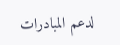لدعم المبادرات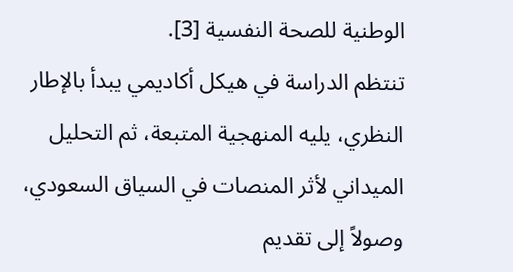الوطنية للصحة النفسية [3].
تنتظم الدراسة في هيكل أكاديمي يبدأ بالإطار النظري، يليه المنهجية المتبعة، ثم التحليل الميداني لأثر المنصات في السياق السعودي، وصولاً إلى تقديم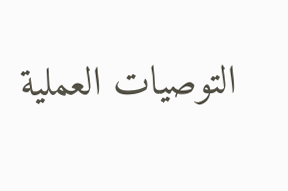التوصيات العملية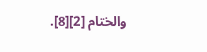والختام [2][8].